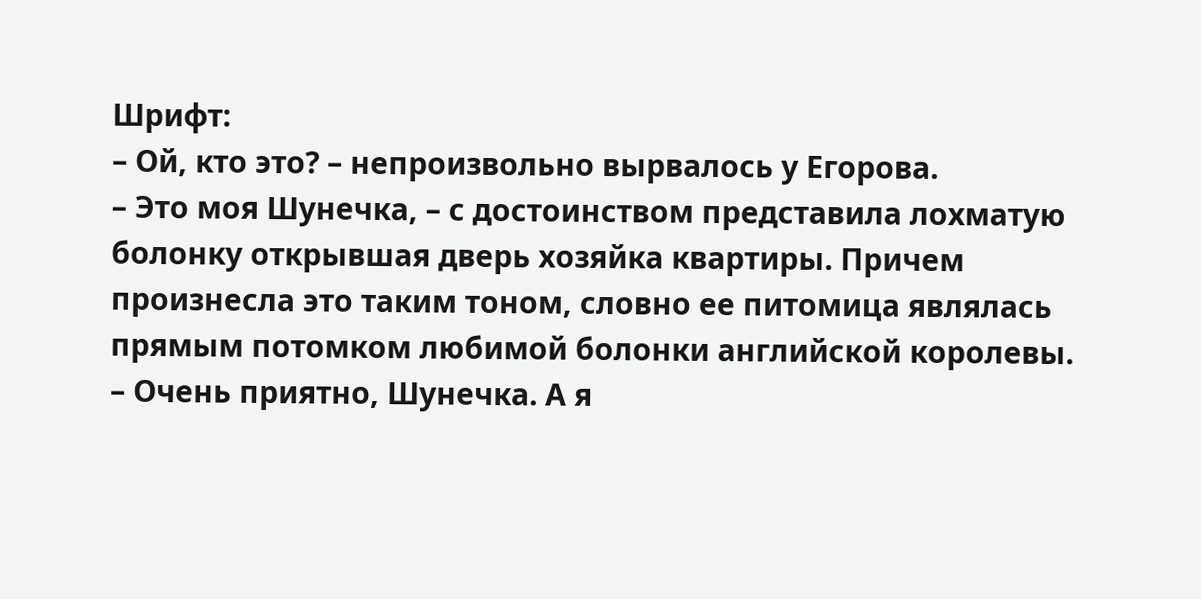Шрифт:
– Ой, кто это? – непроизвольно вырвалось у Егорова.
– Это моя Шунечка, – с достоинством представила лохматую болонку открывшая дверь хозяйка квартиры. Причем произнесла это таким тоном, словно ее питомица являлась прямым потомком любимой болонки английской королевы.
– Очень приятно, Шунечка. А я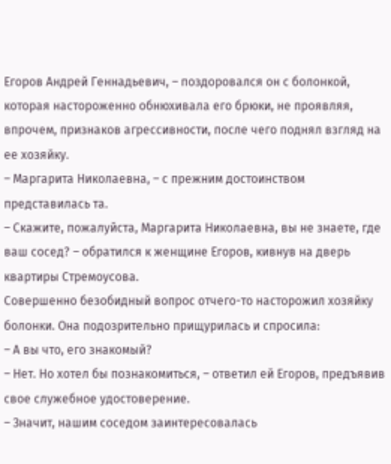Егоров Андрей Геннадьевич, – поздоровался он с болонкой, которая настороженно обнюхивала его брюки, не проявляя, впрочем, признаков агрессивности, после чего поднял взгляд на ее хозяйку.
– Маргарита Николаевна, – с прежним достоинством представилась та.
– Скажите, пожалуйста, Маргарита Николаевна, вы не знаете, где ваш сосед? – обратился к женщине Егоров, кивнув на дверь квартиры Стремоусова.
Совершенно безобидный вопрос отчего-то насторожил хозяйку болонки. Она подозрительно прищурилась и спросила:
– А вы что, его знакомый?
– Нет. Но хотел бы познакомиться, – ответил ей Егоров, предъявив свое служебное удостоверение.
– Значит, нашим соседом заинтересовалась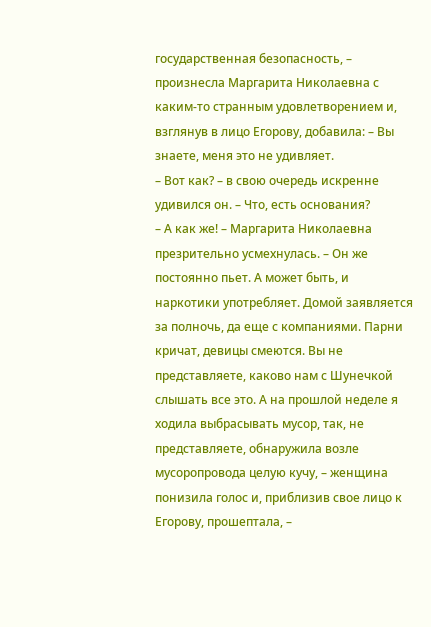государственная безопасность, – произнесла Маргарита Николаевна с каким-то странным удовлетворением и, взглянув в лицо Егорову, добавила: – Вы знаете, меня это не удивляет.
– Вот как? – в свою очередь искренне удивился он. – Что, есть основания?
– А как же! – Маргарита Николаевна презрительно усмехнулась. – Он же постоянно пьет. А может быть, и наркотики употребляет. Домой заявляется за полночь, да еще с компаниями. Парни кричат, девицы смеются. Вы не представляете, каково нам с Шунечкой слышать все это. А на прошлой неделе я ходила выбрасывать мусор, так, не представляете, обнаружила возле мусоропровода целую кучу, – женщина понизила голос и, приблизив свое лицо к Егорову, прошептала, –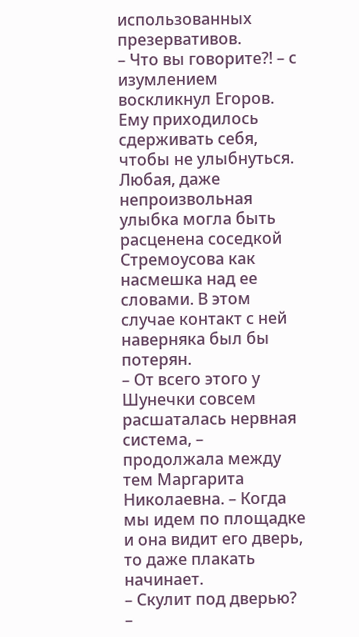использованных презервативов.
– Что вы говорите?! – с изумлением воскликнул Егоров. Ему приходилось сдерживать себя, чтобы не улыбнуться. Любая, даже непроизвольная улыбка могла быть расценена соседкой Стремоусова как насмешка над ее словами. В этом случае контакт с ней наверняка был бы потерян.
– От всего этого у Шунечки совсем расшаталась нервная система, – продолжала между тем Маргарита Николаевна. – Когда мы идем по площадке и она видит его дверь, то даже плакать начинает.
– Скулит под дверью? –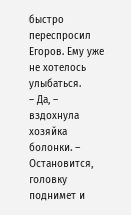быстро переспросил Егоров. Ему уже не хотелось улыбаться.
– Да, – вздохнула хозяйка болонки. – Остановится, головку поднимет и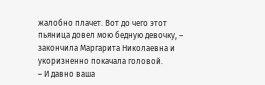жалобно плачет. Вот до чего этот пьяница довел мою бедную девочку, – закончила Маргарита Николаевна и укоризненно покачала головой.
– И давно ваша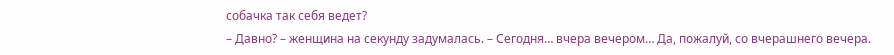собачка так себя ведет?
– Давно? – женщина на секунду задумалась. – Сегодня… вчера вечером… Да, пожалуй, со вчерашнего вечера.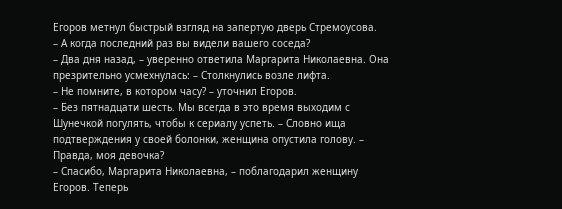Егоров метнул быстрый взгляд на запертую дверь Стремоусова.
– А когда последний раз вы видели вашего соседа?
– Два дня назад, – уверенно ответила Маргарита Николаевна. Она презрительно усмехнулась: – Столкнулись возле лифта.
– Не помните, в котором часу? – уточнил Егоров.
– Без пятнадцати шесть. Мы всегда в это время выходим с Шунечкой погулять, чтобы к сериалу успеть. – Словно ища подтверждения у своей болонки, женщина опустила голову. – Правда, моя девочка?
– Спасибо, Маргарита Николаевна, – поблагодарил женщину Егоров. Теперь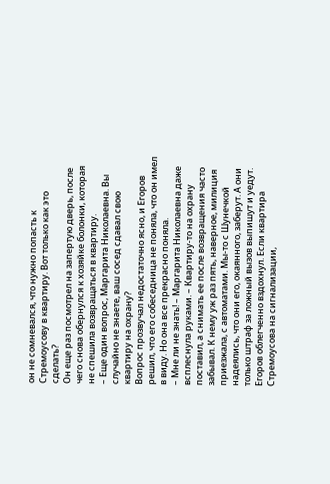он не сомневался, что нужно попасть к Стремоусову в квартиру. Вот только как это сделать?
Он еще раз посмотрел на запертую дверь, после чего снова обернулся к хозяйке болонки, которая не спешила возвращаться в квартиру.
– Еще один вопрос, Маргарита Николаевна. Вы случайно не знаете, ваш сосед сдавал свою квартиру на охрану?
Вопрос прозвучал недостаточно ясно, и Егоров решил, что его собеседница не поняла, что он имел в виду. Но она все прекрасно поняла.
– Мне ли не знать! – Маргарита Николаевна даже всплеснула руками. – Квартиру-то на охрану поставил, а снимать ее после возвращения часто забывал. К нему уж раз пять, наверное, милиция приезжала, с автоматами. Мы-то с Шунечкой надеялись, что они его, окаянного, заберут. А они только штраф за ложный вызов выпишут и уедут.
Егоров облегченно вздохнул. Если квартира Стремоусова на сигнализации,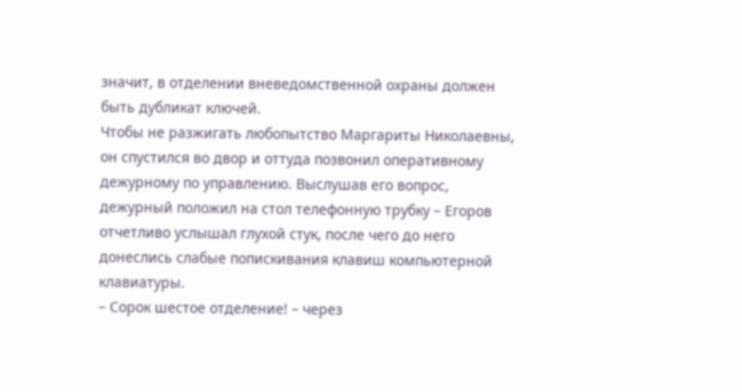значит, в отделении вневедомственной охраны должен быть дубликат ключей.
Чтобы не разжигать любопытство Маргариты Николаевны, он спустился во двор и оттуда позвонил оперативному дежурному по управлению. Выслушав его вопрос, дежурный положил на стол телефонную трубку – Егоров отчетливо услышал глухой стук, после чего до него донеслись слабые попискивания клавиш компьютерной клавиатуры.
– Сорок шестое отделение! – через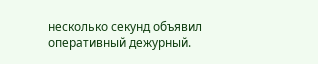несколько секунд объявил оперативный дежурный.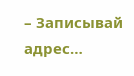– Записывай адрес…